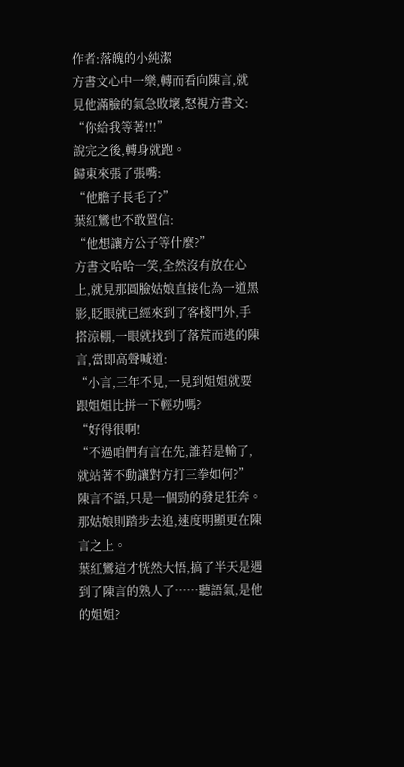作者:落魄的小純潔
方書文心中一樂,轉而看向陳言,就見他滿臉的氣急敗壞,怒視方書文:
“你給我等著!!!”
說完之後,轉身就跑。
歸東來張了張嘴:
“他膽子長毛了?”
葉紅鸞也不敢置信:
“他想讓方公子等什麼?”
方書文哈哈一笑,全然沒有放在心上,就見那圓臉姑娘直接化為一道黑影,眨眼就已經來到了客棧門外,手搭涼棚,一眼就找到了落荒而逃的陳言,當即高聲喊道:
“小言,三年不見,一見到姐姐就要跟姐姐比拼一下輕功嗎?
“好得很啊!
“不過咱們有言在先,誰若是輸了,就站著不動讓對方打三拳如何?”
陳言不語,只是一個勁的發足狂奔。
那姑娘則踏步去追,速度明顯更在陳言之上。
葉紅鸞這才恍然大悟,搞了半天是遇到了陳言的熟人了……聽語氣,是他的姐姐?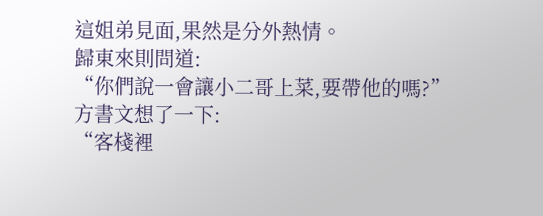這姐弟見面,果然是分外熱情。
歸東來則問道:
“你們說一會讓小二哥上菜,要帶他的嗎?”
方書文想了一下:
“客棧裡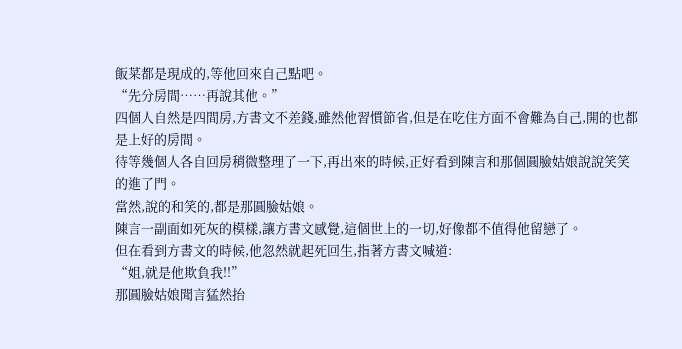飯菜都是現成的,等他回來自己點吧。
“先分房間……再說其他。”
四個人自然是四間房,方書文不差錢,雖然他習慣節省,但是在吃住方面不會難為自己,開的也都是上好的房間。
待等幾個人各自回房稍微整理了一下,再出來的時候,正好看到陳言和那個圓臉姑娘說說笑笑的進了門。
當然,說的和笑的,都是那圓臉姑娘。
陳言一副面如死灰的模樣,讓方書文感覺,這個世上的一切,好像都不值得他留戀了。
但在看到方書文的時候,他忽然就起死回生,指著方書文喊道:
“姐,就是他欺負我!!”
那圓臉姑娘聞言猛然抬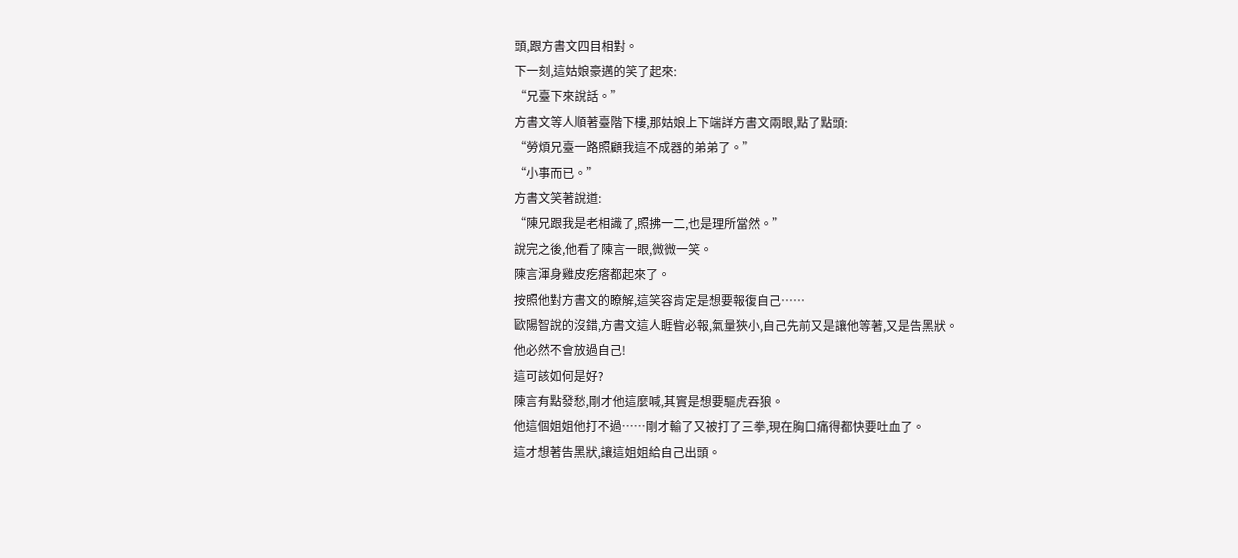頭,跟方書文四目相對。
下一刻,這姑娘豪邁的笑了起來:
“兄臺下來說話。”
方書文等人順著臺階下樓,那姑娘上下端詳方書文兩眼,點了點頭:
“勞煩兄臺一路照顧我這不成器的弟弟了。”
“小事而已。”
方書文笑著說道:
“陳兄跟我是老相識了,照拂一二,也是理所當然。”
說完之後,他看了陳言一眼,微微一笑。
陳言渾身雞皮疙瘩都起來了。
按照他對方書文的瞭解,這笑容肯定是想要報復自己……
歐陽智說的沒錯,方書文這人睚眥必報,氣量狹小,自己先前又是讓他等著,又是告黑狀。
他必然不會放過自己!
這可該如何是好?
陳言有點發愁,剛才他這麼喊,其實是想要驅虎吞狼。
他這個姐姐他打不過……剛才輸了又被打了三拳,現在胸口痛得都快要吐血了。
這才想著告黑狀,讓這姐姐給自己出頭。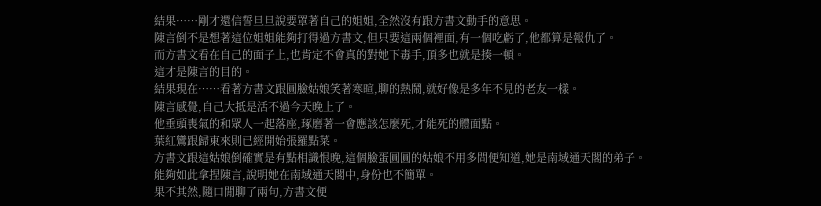結果……剛才還信誓旦旦說要罩著自己的姐姐,全然沒有跟方書文動手的意思。
陳言倒不是想著這位姐姐能夠打得過方書文,但只要這兩個裡面,有一個吃虧了,他都算是報仇了。
而方書文看在自己的面子上,也肯定不會真的對她下毒手,頂多也就是揍一頓。
這才是陳言的目的。
結果現在……看著方書文跟圓臉姑娘笑著寒暄,聊的熱鬧,就好像是多年不見的老友一樣。
陳言感覺,自己大抵是活不過今天晚上了。
他垂頭喪氣的和眾人一起落座,琢磨著一會應該怎麼死,才能死的體面點。
葉紅鸞跟歸東來則已經開始張羅點菜。
方書文跟這姑娘倒確實是有點相識恨晚,這個臉蛋圓圓的姑娘不用多問便知道,她是南域通天閣的弟子。
能夠如此拿捏陳言,說明她在南域通天閣中,身份也不簡單。
果不其然,隨口閒聊了兩句,方書文便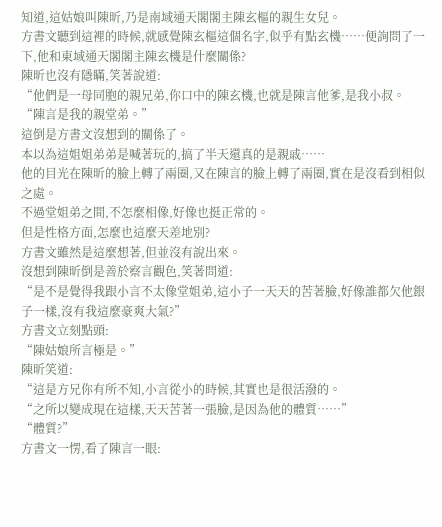知道,這姑娘叫陳昕,乃是南域通天閣閣主陳玄樞的親生女兒。
方書文聽到這裡的時候,就感覺陳玄樞這個名字,似乎有點玄機……便詢問了一下,他和東域通天閣閣主陳玄機是什麼關係?
陳昕也沒有隱瞞,笑著說道:
“他們是一母同胞的親兄弟,你口中的陳玄機,也就是陳言他爹,是我小叔。
“陳言是我的親堂弟。”
這倒是方書文沒想到的關係了。
本以為這姐姐弟弟是喊著玩的,搞了半天還真的是親戚……
他的目光在陳昕的臉上轉了兩圈,又在陳言的臉上轉了兩圈,實在是沒看到相似之處。
不過堂姐弟之間,不怎麼相像,好像也挺正常的。
但是性格方面,怎麼也這麼天差地別?
方書文雖然是這麼想著,但並沒有說出來。
沒想到陳昕倒是善於察言觀色,笑著問道:
“是不是覺得我跟小言不太像堂姐弟,這小子一天天的苦著臉,好像誰都欠他銀子一樣,沒有我這麼豪爽大氣?”
方書文立刻點頭:
“陳姑娘所言極是。”
陳昕笑道:
“這是方兄你有所不知,小言從小的時候,其實也是很活潑的。
“之所以變成現在這樣,天天苦著一張臉,是因為他的體質……”
“體質?”
方書文一愣,看了陳言一眼: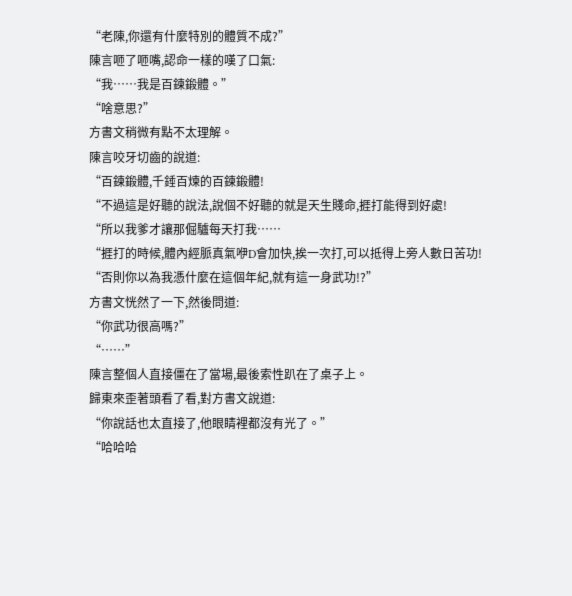“老陳,你還有什麼特別的體質不成?”
陳言咂了咂嘴,認命一樣的嘆了口氣:
“我……我是百鍊鍛體。”
“啥意思?”
方書文稍微有點不太理解。
陳言咬牙切齒的說道:
“百鍊鍛體,千錘百煉的百鍊鍛體!
“不過這是好聽的說法,說個不好聽的就是天生賤命,捱打能得到好處!
“所以我爹才讓那倔驢每天打我……
“捱打的時候,體內經脈真氣咿D會加快,挨一次打,可以抵得上旁人數日苦功!
“否則你以為我憑什麼在這個年紀,就有這一身武功!?”
方書文恍然了一下,然後問道:
“你武功很高嗎?”
“……”
陳言整個人直接僵在了當場,最後索性趴在了桌子上。
歸東來歪著頭看了看,對方書文說道:
“你說話也太直接了,他眼睛裡都沒有光了。”
“哈哈哈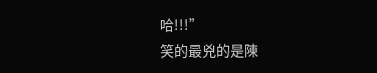哈!!!”
笑的最兇的是陳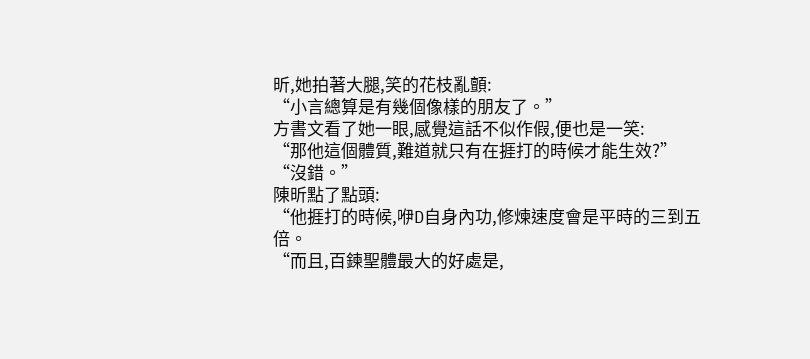昕,她拍著大腿,笑的花枝亂顫:
“小言總算是有幾個像樣的朋友了。”
方書文看了她一眼,感覺這話不似作假,便也是一笑:
“那他這個體質,難道就只有在捱打的時候才能生效?”
“沒錯。”
陳昕點了點頭:
“他捱打的時候,咿D自身內功,修煉速度會是平時的三到五倍。
“而且,百鍊聖體最大的好處是,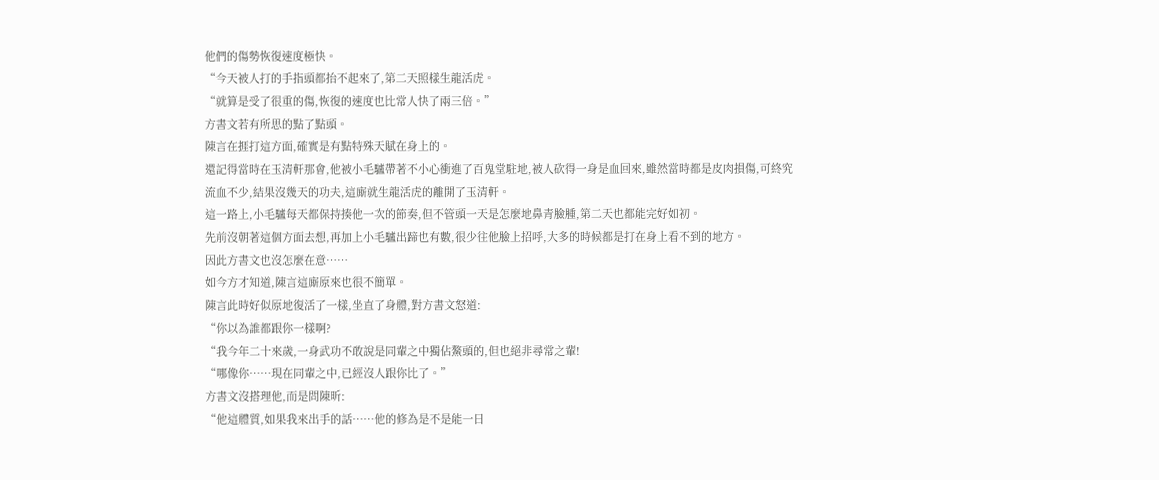他們的傷勢恢復速度極快。
“今天被人打的手指頭都抬不起來了,第二天照樣生龍活虎。
“就算是受了很重的傷,恢復的速度也比常人快了兩三倍。”
方書文若有所思的點了點頭。
陳言在捱打這方面,確實是有點特殊天賦在身上的。
還記得當時在玉清軒那會,他被小毛驢帶著不小心衝進了百鬼堂駐地,被人砍得一身是血回來,雖然當時都是皮肉損傷,可終究流血不少,結果沒幾天的功夫,這廝就生龍活虎的離開了玉清軒。
這一路上,小毛驢每天都保持揍他一次的節奏,但不管頭一天是怎麼地鼻青臉腫,第二天也都能完好如初。
先前沒朝著這個方面去想,再加上小毛驢出蹄也有數,很少往他臉上招呼,大多的時候都是打在身上看不到的地方。
因此方書文也沒怎麼在意……
如今方才知道,陳言這廝原來也很不簡單。
陳言此時好似原地復活了一樣,坐直了身體,對方書文怒道:
“你以為誰都跟你一樣啊?
“我今年二十來歲,一身武功不敢說是同輩之中獨佔鰲頭的,但也絕非尋常之輩!
“哪像你……現在同輩之中,已經沒人跟你比了。”
方書文沒搭理他,而是問陳昕:
“他這體質,如果我來出手的話……他的修為是不是能一日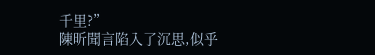千里?”
陳昕聞言陷入了沉思,似乎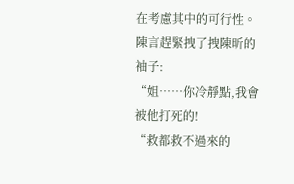在考慮其中的可行性。
陳言趕緊拽了拽陳昕的袖子:
“姐……你冷靜點,我會被他打死的!
“救都救不過來的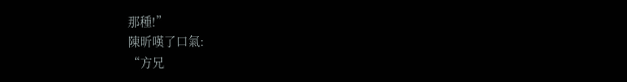那種!”
陳昕嘆了口氣:
“方兄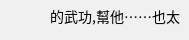的武功,幫他……也太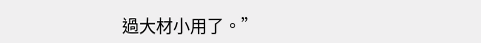過大材小用了。”